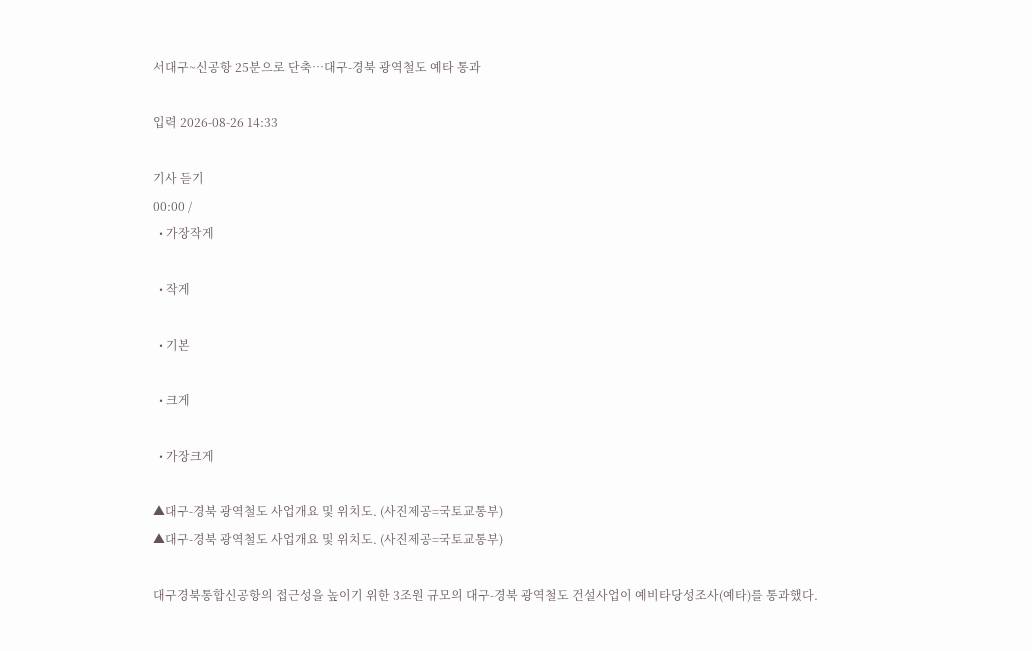서대구~신공항 25분으로 단축⋯대구-경북 광역철도 예타 통과

입력 2026-08-26 14:33

기사 듣기
00:00 /
  • 가장작게

  • 작게

  • 기본

  • 크게

  • 가장크게

▲대구-경북 광역철도 사업개요 및 위치도. (사진제공=국토교통부)
▲대구-경북 광역철도 사업개요 및 위치도. (사진제공=국토교통부)

대구경북통합신공항의 접근성을 높이기 위한 3조원 규모의 대구-경북 광역철도 건설사업이 예비타당성조사(예타)를 통과했다.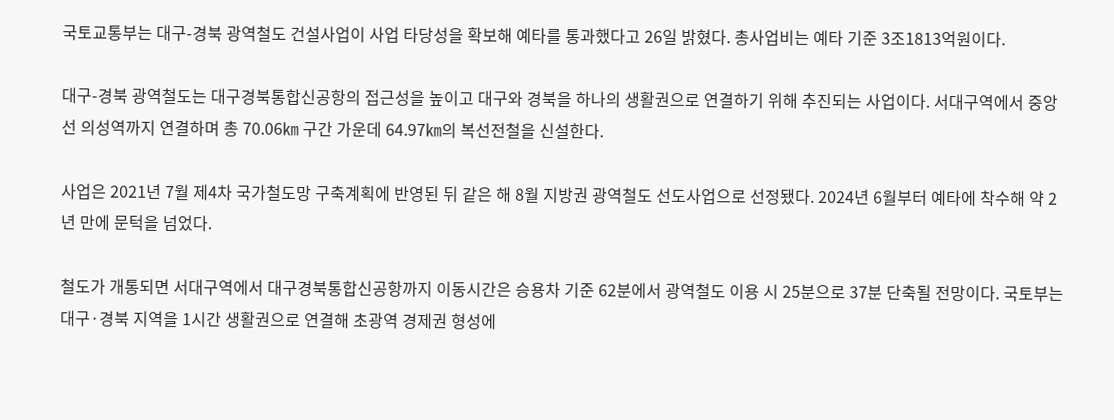국토교통부는 대구-경북 광역철도 건설사업이 사업 타당성을 확보해 예타를 통과했다고 26일 밝혔다. 총사업비는 예타 기준 3조1813억원이다.

대구-경북 광역철도는 대구경북통합신공항의 접근성을 높이고 대구와 경북을 하나의 생활권으로 연결하기 위해 추진되는 사업이다. 서대구역에서 중앙선 의성역까지 연결하며 총 70.06㎞ 구간 가운데 64.97㎞의 복선전철을 신설한다.

사업은 2021년 7월 제4차 국가철도망 구축계획에 반영된 뒤 같은 해 8월 지방권 광역철도 선도사업으로 선정됐다. 2024년 6월부터 예타에 착수해 약 2년 만에 문턱을 넘었다.

철도가 개통되면 서대구역에서 대구경북통합신공항까지 이동시간은 승용차 기준 62분에서 광역철도 이용 시 25분으로 37분 단축될 전망이다. 국토부는 대구·경북 지역을 1시간 생활권으로 연결해 초광역 경제권 형성에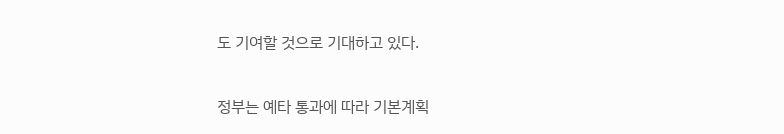도 기여할 것으로 기대하고 있다.

정부는 예타 통과에 따라 기본계획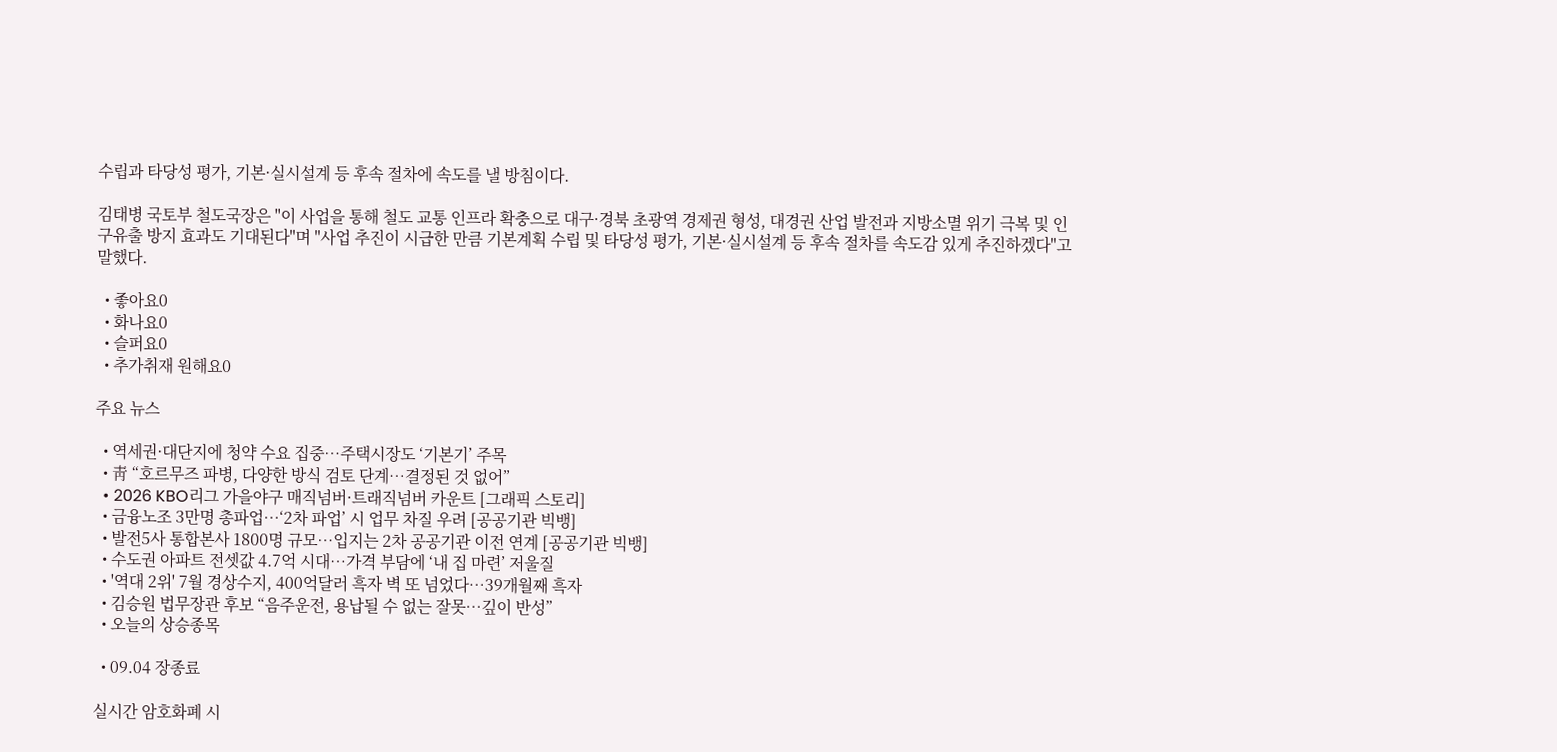수립과 타당성 평가, 기본·실시설계 등 후속 절차에 속도를 낼 방침이다.

김태병 국토부 철도국장은 "이 사업을 통해 철도 교통 인프라 확충으로 대구·경북 초광역 경제권 형성, 대경권 산업 발전과 지방소멸 위기 극복 및 인구유출 방지 효과도 기대된다"며 "사업 추진이 시급한 만큼 기본계획 수립 및 타당성 평가, 기본·실시설계 등 후속 절차를 속도감 있게 추진하겠다"고 말했다.

  • 좋아요0
  • 화나요0
  • 슬퍼요0
  • 추가취재 원해요0

주요 뉴스

  • 역세권·대단지에 청약 수요 집중…주택시장도 ‘기본기’ 주목
  • 靑 “호르무즈 파병, 다양한 방식 검토 단계…결정된 것 없어”
  • 2026 KBO리그 가을야구 매직넘버·트래직넘버 카운트 [그래픽 스토리]
  • 금융노조 3만명 총파업⋯‘2차 파업’ 시 업무 차질 우려 [공공기관 빅뱅]
  • 발전5사 통합본사 1800명 규모…입지는 2차 공공기관 이전 연계 [공공기관 빅뱅]
  • 수도권 아파트 전셋값 4.7억 시대⋯가격 부담에 ‘내 집 마련’ 저울질
  • '역대 2위' 7월 경상수지, 400억달러 흑자 벽 또 넘었다⋯39개월째 흑자
  • 김승원 법무장관 후보 “음주운전, 용납될 수 없는 잘못…깊이 반성”
  • 오늘의 상승종목

  • 09.04 장종료

실시간 암호화폐 시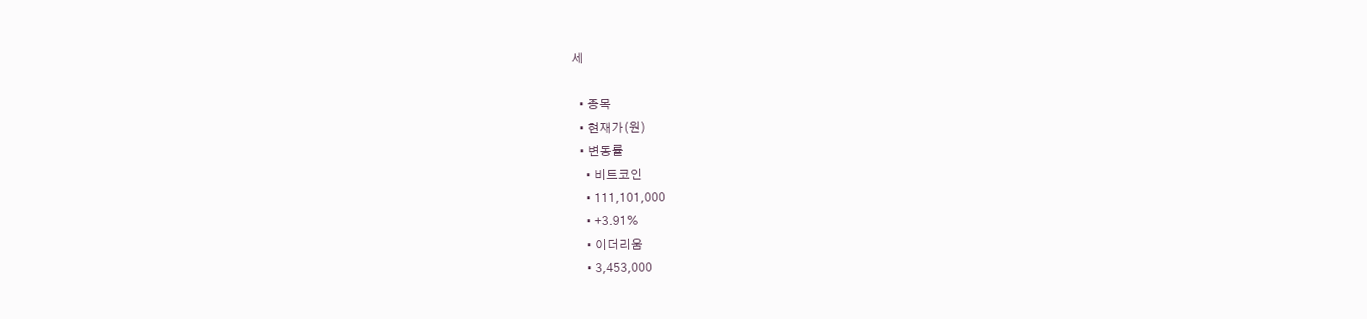세

  • 종목
  • 현재가(원)
  • 변동률
    • 비트코인
    • 111,101,000
    • +3.91%
    • 이더리움
    • 3,453,000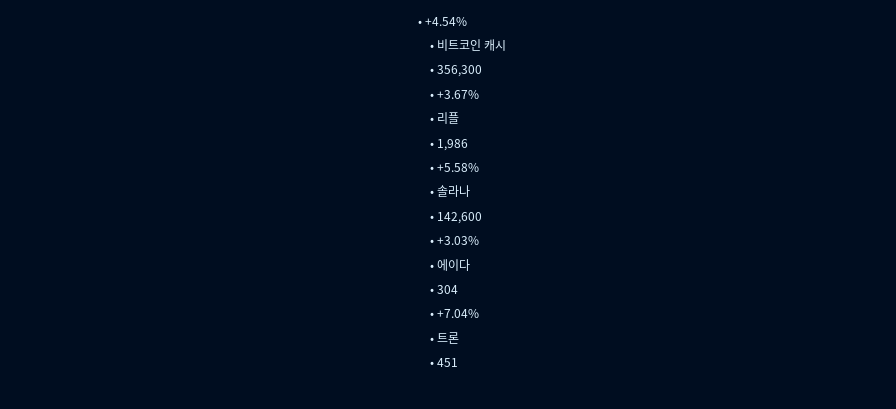• +4.54%
    • 비트코인 캐시
    • 356,300
    • +3.67%
    • 리플
    • 1,986
    • +5.58%
    • 솔라나
    • 142,600
    • +3.03%
    • 에이다
    • 304
    • +7.04%
    • 트론
    • 451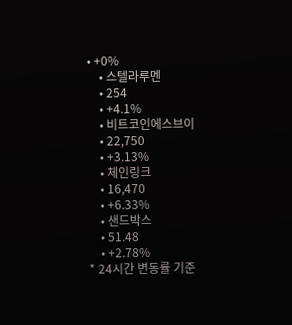• +0%
    • 스텔라루멘
    • 254
    • +4.1%
    • 비트코인에스브이
    • 22,750
    • +3.13%
    • 체인링크
    • 16,470
    • +6.33%
    • 샌드박스
    • 51.48
    • +2.78%
* 24시간 변동률 기준